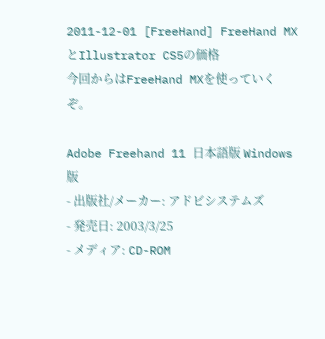2011-12-01 [FreeHand] FreeHand MXとIllustrator CS5の価格
今回からはFreeHand MXを使っていくぞ。

Adobe Freehand 11 日本語版 Windows版
- 出版社/メーカー: アドビシステムズ
- 発売日: 2003/3/25
- メディア: CD-ROM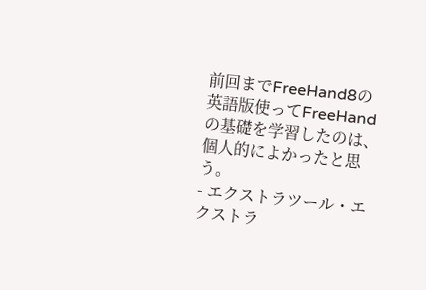前回までFreeHand8の英語版使ってFreeHandの基礎を学習したのは、個人的によかったと思う。
- エクストラツール・エクストラ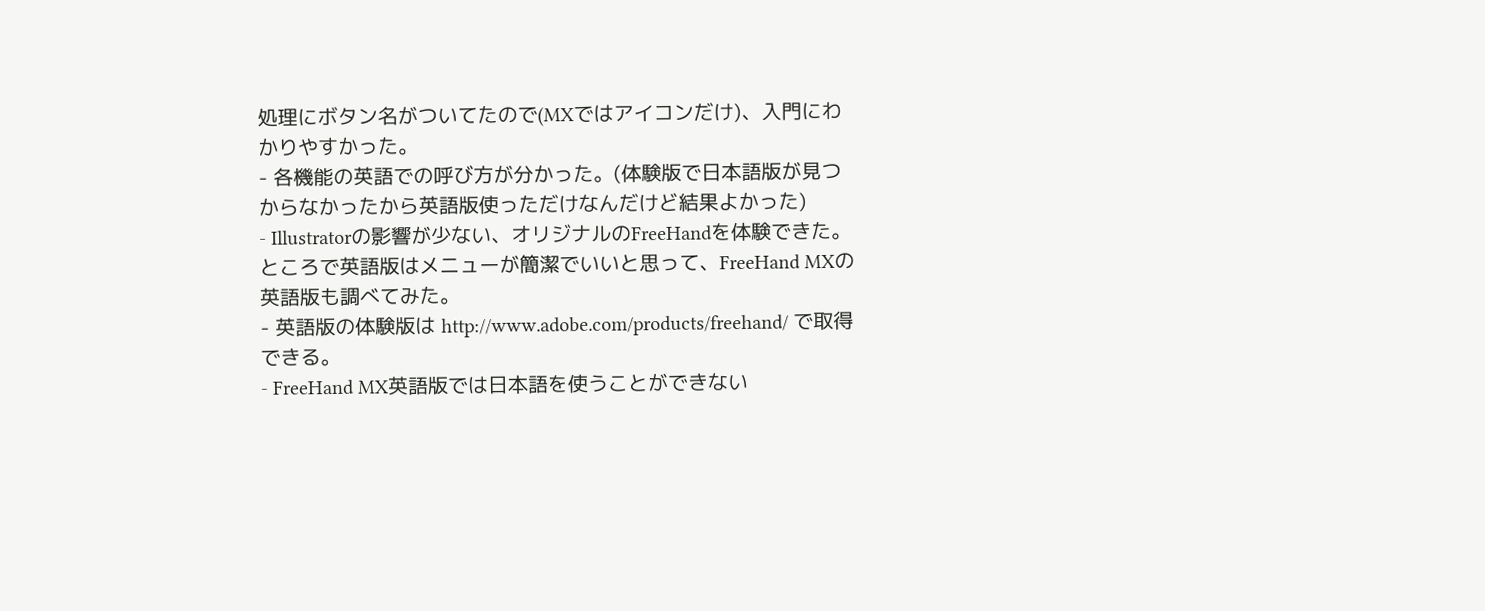処理にボタン名がついてたので(MXではアイコンだけ)、入門にわかりやすかった。
- 各機能の英語での呼び方が分かった。(体験版で日本語版が見つからなかったから英語版使っただけなんだけど結果よかった)
- Illustratorの影響が少ない、オリジナルのFreeHandを体験できた。
ところで英語版はメニューが簡潔でいいと思って、FreeHand MXの英語版も調べてみた。
- 英語版の体験版は http://www.adobe.com/products/freehand/ で取得できる。
- FreeHand MX英語版では日本語を使うことができない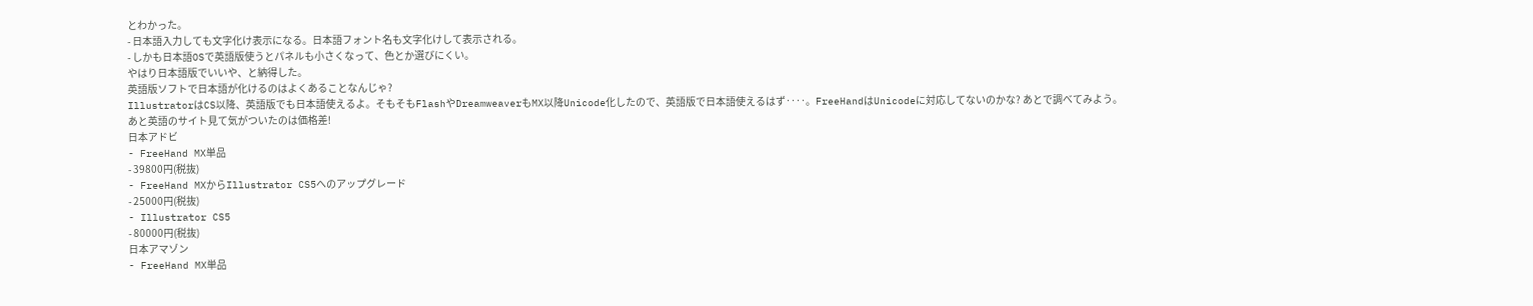とわかった。
- 日本語入力しても文字化け表示になる。日本語フォント名も文字化けして表示される。
- しかも日本語OSで英語版使うとパネルも小さくなって、色とか選びにくい。
やはり日本語版でいいや、と納得した。
英語版ソフトで日本語が化けるのはよくあることなんじゃ?
IllustratorはCS以降、英語版でも日本語使えるよ。そもそもFlashやDreamweaverもMX以降Unicode化したので、英語版で日本語使えるはず‥‥。FreeHandはUnicodeに対応してないのかな? あとで調べてみよう。
あと英語のサイト見て気がついたのは価格差!
日本アドビ
- FreeHand MX単品
- 39800円(税抜)
- FreeHand MXからIllustrator CS5へのアップグレード
- 25000円(税抜)
- Illustrator CS5
- 80000円(税抜)
日本アマゾン
- FreeHand MX単品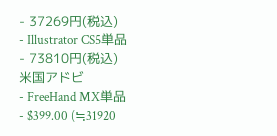- 37269円(税込)
- Illustrator CS5単品
- 73810円(税込)
米国アドビ
- FreeHand MX単品
- $399.00 (≒31920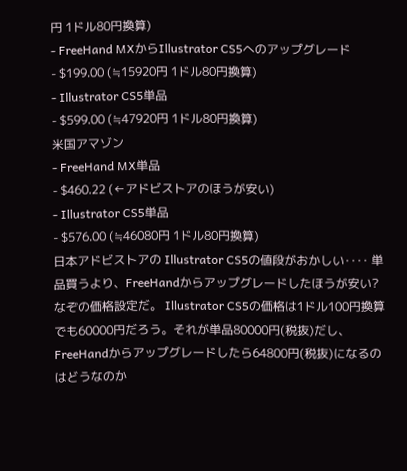円 1ドル80円換算)
- FreeHand MXからIllustrator CS5へのアップグレード
- $199.00 (≒15920円 1ドル80円換算)
- Illustrator CS5単品
- $599.00 (≒47920円 1ドル80円換算)
米国アマゾン
- FreeHand MX単品
- $460.22 (←アドビストアのほうが安い)
- Illustrator CS5単品
- $576.00 (≒46080円 1ドル80円換算)
日本アドビストアの Illustrator CS5の値段がおかしい‥‥ 単品買うより、FreeHandからアップグレードしたほうが安い?
なぞの価格設定だ。 Illustrator CS5の価格は1ドル100円換算でも60000円だろう。それが単品80000円(税抜)だし、FreeHandからアップグレードしたら64800円(税抜)になるのはどうなのか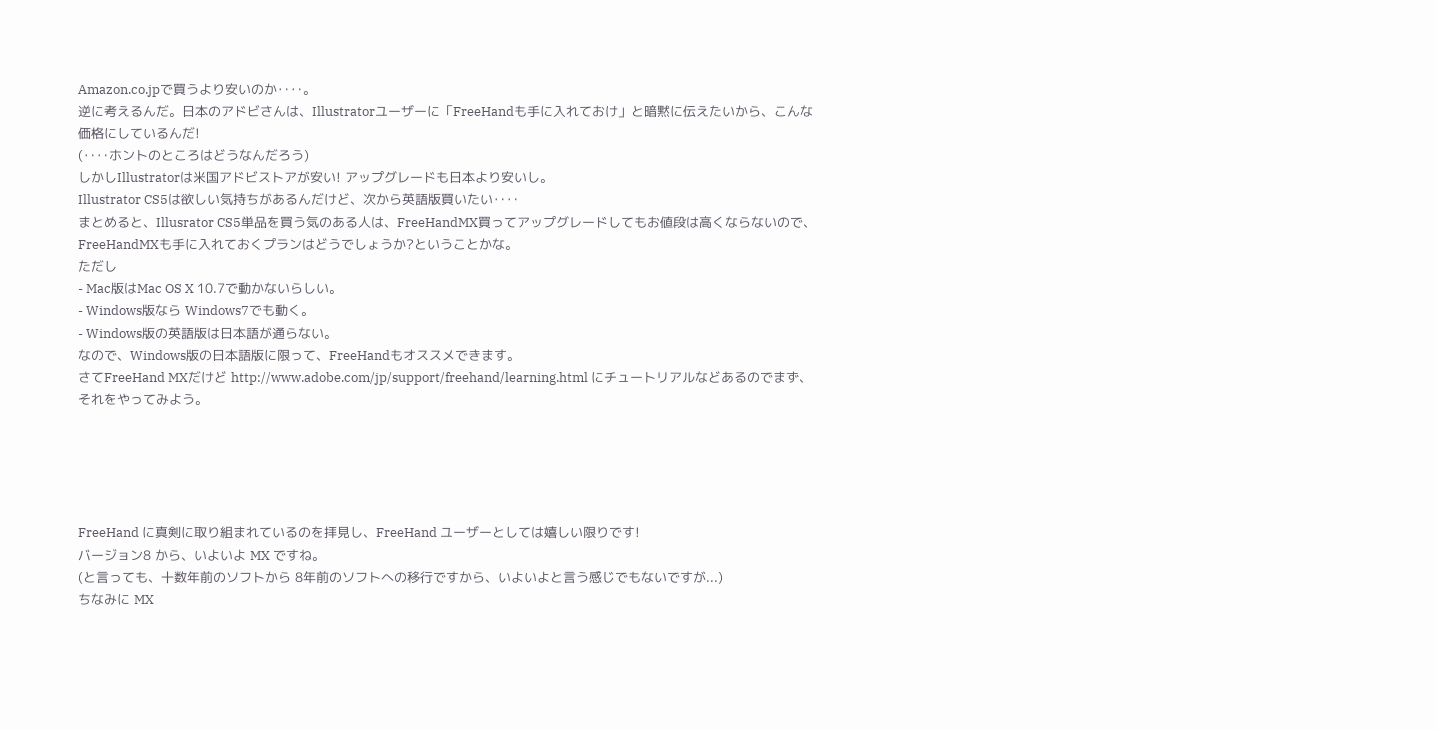Amazon.co.jpで買うより安いのか‥‥。
逆に考えるんだ。日本のアドビさんは、Illustratorユーザーに「FreeHandも手に入れておけ」と暗黙に伝えたいから、こんな価格にしているんだ!
(‥‥ホントのところはどうなんだろう)
しかしIllustratorは米国アドビストアが安い! アップグレードも日本より安いし。
Illustrator CS5は欲しい気持ちがあるんだけど、次から英語版買いたい‥‥
まとめると、Illusrator CS5単品を買う気のある人は、FreeHandMX買ってアップグレードしてもお値段は高くならないので、FreeHandMXも手に入れておくプランはどうでしょうか?ということかな。
ただし
- Mac版はMac OS X 10.7で動かないらしい。
- Windows版なら Windows7でも動く。
- Windows版の英語版は日本語が通らない。
なので、Windows版の日本語版に限って、FreeHandもオススメできます。
さてFreeHand MXだけど http://www.adobe.com/jp/support/freehand/learning.html にチュートリアルなどあるのでまず、それをやってみよう。





FreeHand に真剣に取り組まれているのを拝見し、FreeHand ユーザーとしては嬉しい限りです!
バージョン8 から、いよいよ MX ですね。
(と言っても、十数年前のソフトから 8年前のソフトへの移行ですから、いよいよと言う感じでもないですが...)
ちなみに MX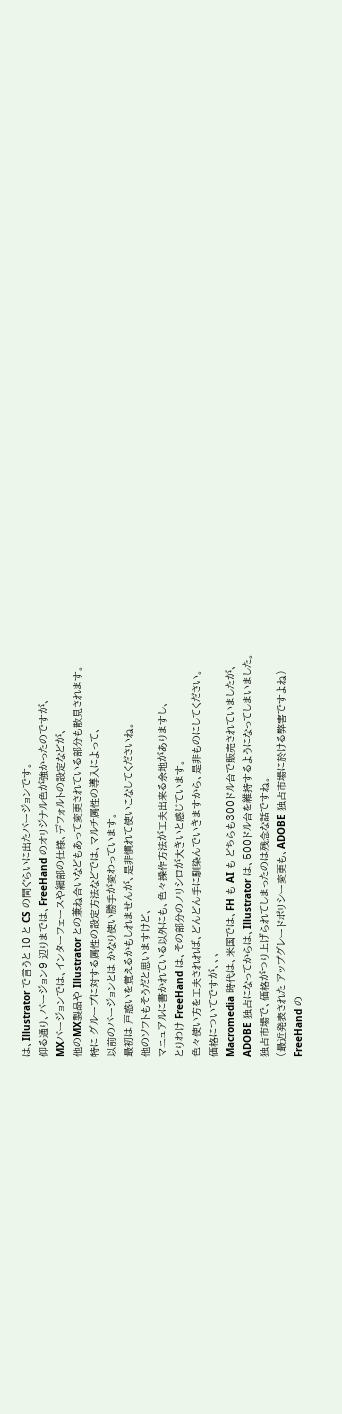は、Illustrator で言うと 10 と CS の間ぐらいに出たバージョンです。
仰る通り、バージョン9 辺りまでは、FreeHand のオリジナル色が強かったのですが、
MXバージョンでは、インターフェースや細部の仕様、デフォルトの設定などが、
他のMX製品や Illustrator との兼ね合いなどもあって変更されている部分も散見されます。
特に グループに対する属性の設定方法などでは、マルチ属性の導入によって、
以前のバージョンとは かなり使い勝手が変わっています。
最初は 戸惑いを覚えるかもしれませんが、是非慣れて使いこなしてくださいね。
他のソフトもそうだと思いますけど、
マニュアルに書かれている以外にも、色々操作方法が工夫出来る余地がありますし、
とりわけ FreeHand は、その部分のノリシロが大きいと感じています。
色々使い方を工夫されれば、どんどん手に馴染んでいきますから、是非ものにしてください。
価格についてですが、、、
Macromedia 時代は、米国では、FH も AI も どちらも300ドル台で販売されていましたが、
ADOBE 独占になってからは、Illustrator は、500ドル台を維持するようになってしまいました。
独占市場で、価格がつり上げられてしまったのは残念な話ですね。
(最近発表された アップグレードポリシー変更も、ADOBE 独占市場に於ける弊害ですよね)
FreeHand の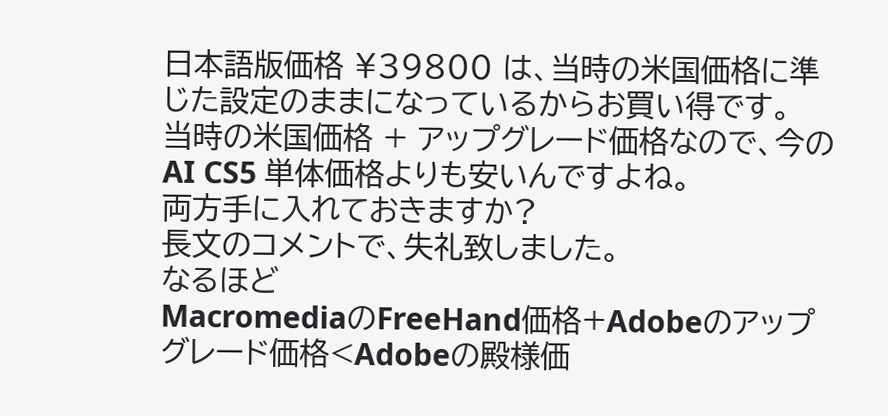日本語版価格 ¥39800 は、当時の米国価格に準じた設定のままになっているからお買い得です。
当時の米国価格 + アップグレード価格なので、今の AI CS5 単体価格よりも安いんですよね。
両方手に入れておきますか?
長文のコメントで、失礼致しました。
なるほど
MacromediaのFreeHand価格+Adobeのアップグレード価格<Adobeの殿様価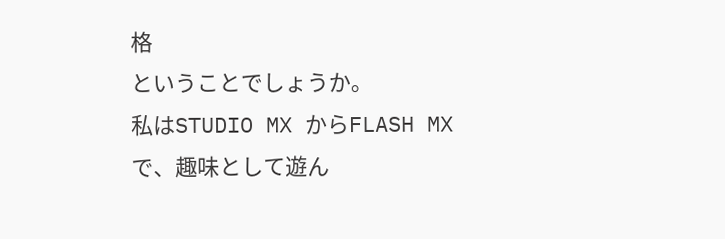格
ということでしょうか。
私はSTUDIO MX からFLASH MXで、趣味として遊ん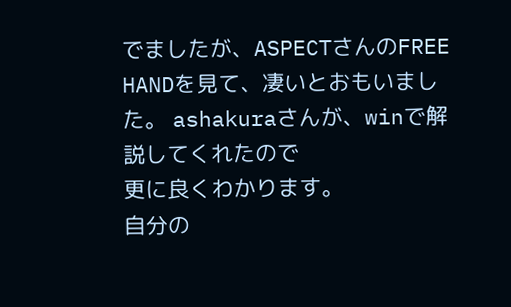でましたが、ASPECTさんのFREE
HANDを見て、凄いとおもいました。 ashakuraさんが、winで解説してくれたので
更に良くわかります。
自分の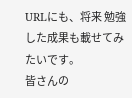URLにも、将来 勉強した成果も載せてみたいです。
皆さんの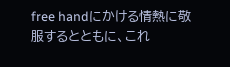free handにかける情熱に敬服するとともに、これ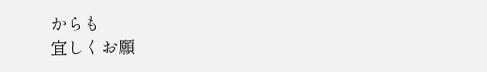からも
宜しくお願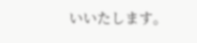いいたします。